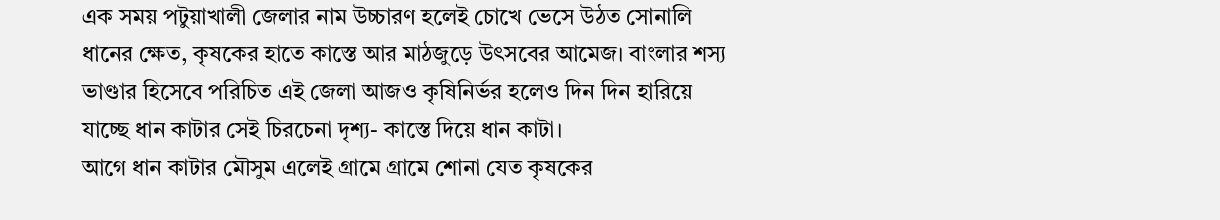এক সময় পটুয়াখালী জেলার নাম উচ্চারণ হলেই চোখে ভেসে উঠত সোনালি ধানের ক্ষেত, কৃষকের হাতে কাস্তে আর মাঠজুড়ে উৎসবের আমেজ। বাংলার শস্য ভাণ্ডার হিসেবে পরিচিত এই জেলা আজও কৃষিনির্ভর হলেও দিন দিন হারিয়ে যাচ্ছে ধান কাটার সেই চিরচেনা দৃশ্য- কাস্তে দিয়ে ধান কাটা।
আগে ধান কাটার মৌসুম এলেই গ্রামে গ্রামে শোনা যেত কৃষকের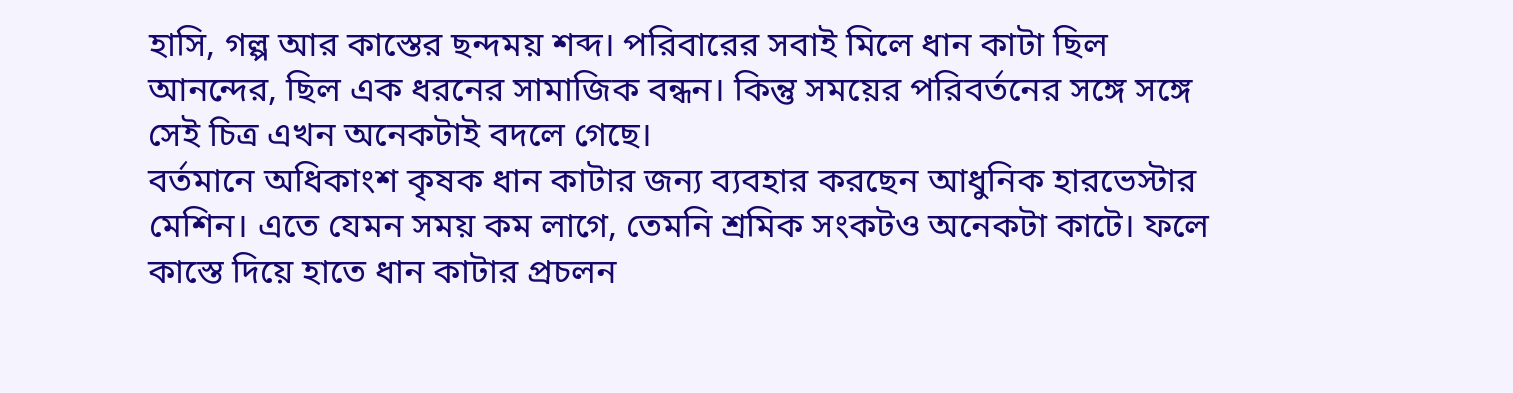হাসি, গল্প আর কাস্তের ছন্দময় শব্দ। পরিবারের সবাই মিলে ধান কাটা ছিল আনন্দের, ছিল এক ধরনের সামাজিক বন্ধন। কিন্তু সময়ের পরিবর্তনের সঙ্গে সঙ্গে সেই চিত্র এখন অনেকটাই বদলে গেছে।
বর্তমানে অধিকাংশ কৃষক ধান কাটার জন্য ব্যবহার করছেন আধুনিক হারভেস্টার মেশিন। এতে যেমন সময় কম লাগে, তেমনি শ্রমিক সংকটও অনেকটা কাটে। ফলে কাস্তে দিয়ে হাতে ধান কাটার প্রচলন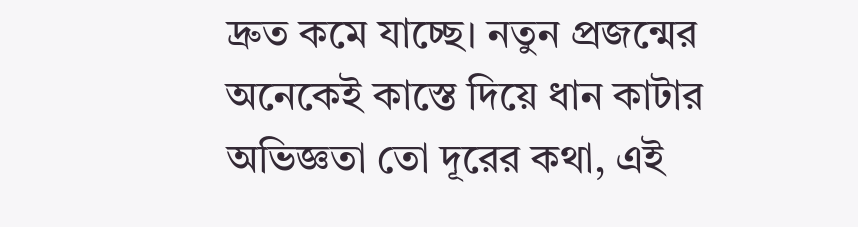দ্রুত কমে যাচ্ছে। নতুন প্রজন্মের অনেকেই কাস্তে দিয়ে ধান কাটার অভিজ্ঞতা তো দূরের কথা, এই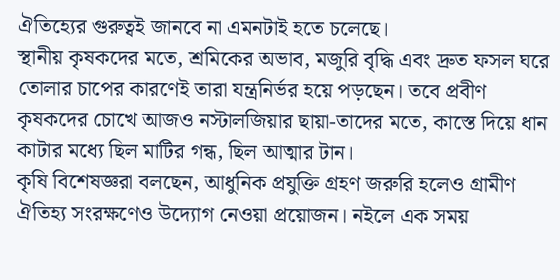ঐতিহ্যের গুরুত্বই জানবে না এমনটাই হতে চলেছে।
স্থানীয় কৃষকদের মতে, শ্রমিকের অভাব, মজুরি বৃদ্ধি এবং দ্রুত ফসল ঘরে তোলার চাপের কারণেই তারা যন্ত্রনির্ভর হয়ে পড়ছেন। তবে প্রবীণ কৃষকদের চোখে আজও নস্টালজিয়ার ছায়া-তাদের মতে, কাস্তে দিয়ে ধান কাটার মধ্যে ছিল মাটির গন্ধ, ছিল আত্মার টান।
কৃষি বিশেষজ্ঞরা বলছেন, আধুনিক প্রযুক্তি গ্রহণ জরুরি হলেও গ্রামীণ ঐতিহ্য সংরক্ষণেও উদ্যোগ নেওয়া প্রয়োজন। নইলে এক সময়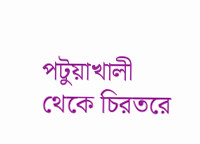পটুয়াখালী থেকে চিরতরে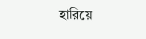হারিয়ে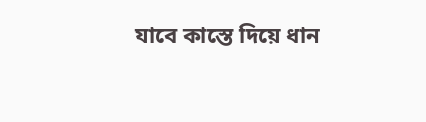যাবে কাস্তে দিয়ে ধান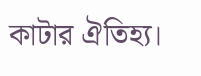কাটার ঐতিহ্য।